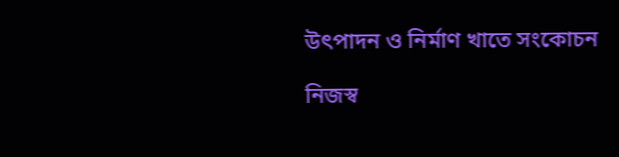উৎপাদন ও নির্মাণ খাতে সংকোচন

নিজস্ব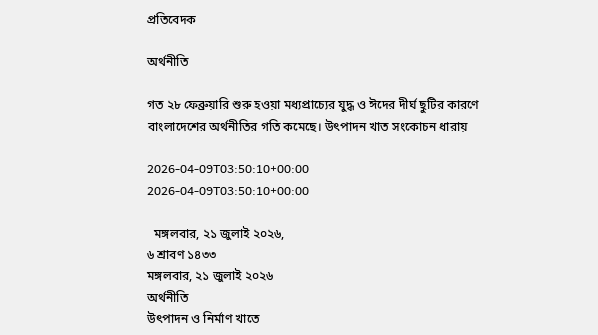প্রতিবেদক

অর্থনীতি

গত ২৮ ফেব্রুয়ারি শুরু হওয়া মধ্যপ্রাচ্যের যুদ্ধ ও ঈদের দীর্ঘ ছুটির কারণে বাংলাদেশের অর্থনীতির গতি কমেছে। উৎপাদন খাত সংকোচন ধারায়

2026-04-09T03:50:10+00:00
2026-04-09T03:50:10+00:00

  মঙ্গলবার, ২১ জুলাই ২০২৬,
৬ শ্রাবণ ১৪৩৩
মঙ্গলবার, ২১ জুলাই ২০২৬
অর্থনীতি
উৎপাদন ও নির্মাণ খাতে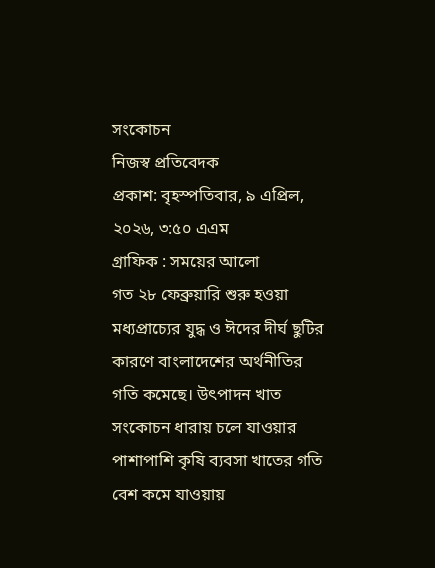সংকোচন
নিজস্ব প্রতিবেদক
প্রকাশ: বৃহস্পতিবার, ৯ এপ্রিল, ২০২৬, ৩:৫০ এএম
গ্রাফিক : সময়ের আলো
গত ২৮ ফেব্রুয়ারি শুরু হওয়া মধ্যপ্রাচ্যের যুদ্ধ ও ঈদের দীর্ঘ ছুটির কারণে বাংলাদেশের অর্থনীতির গতি কমেছে। উৎপাদন খাত সংকোচন ধারায় চলে যাওয়ার পাশাপাশি কৃষি ব্যবসা খাতের গতি বেশ কমে যাওয়ায়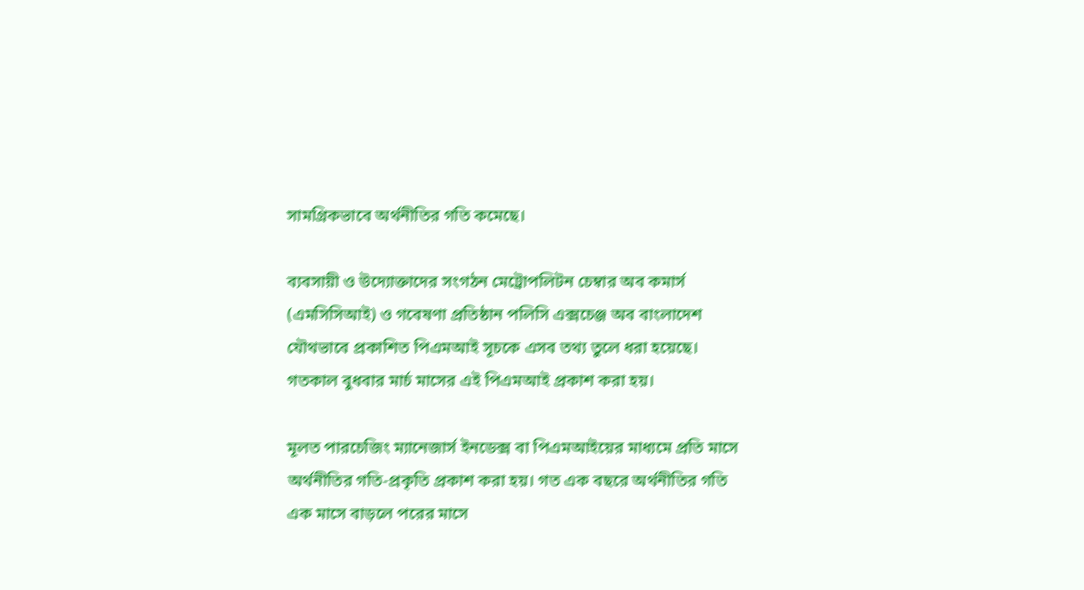সামগ্রিকভাবে অর্থনীতির গতি কমেছে।

ব্যবসায়ী ও উদ্যোক্তাদের সংগঠন মেট্রোপলিটন চেম্বার অব কমার্স (এমসিসিআই) ও গবেষণা প্রতিষ্ঠান পলিসি এক্সচেঞ্জ অব বাংলাদেশ যৌথভাবে প্রকাশিত পিএমআই সূচকে এসব তথ্য তুলে ধরা হয়েছে। গতকাল বুধবার মার্চ মাসের এই পিএমআই প্রকাশ করা হয়।

মূলত পারচেজিং ম্যানেজার্স ইনডেক্স বা পিএমআইয়ের মাধ্যমে প্রতি মাসে অর্থনীতির গতি-প্রকৃতি প্রকাশ করা হয়। গত এক বছরে অর্থনীতির গতি এক মাসে বাড়লে পরের মাসে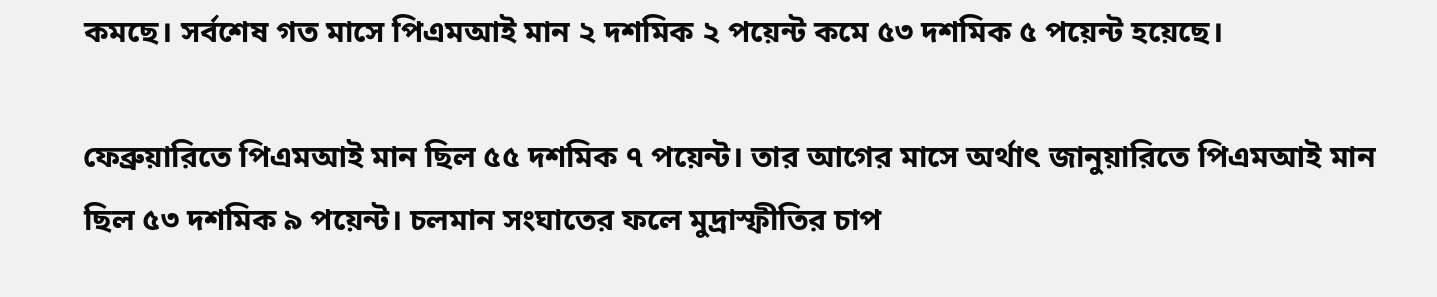কমছে। সর্বশেষ গত মাসে পিএমআই মান ২ দশমিক ২ পয়েন্ট কমে ৫৩ দশমিক ৫ পয়েন্ট হয়েছে।

ফেব্রুয়ারিতে পিএমআই মান ছিল ৫৫ দশমিক ৭ পয়েন্ট। তার আগের মাসে অর্থাৎ জানুয়ারিতে পিএমআই মান ছিল ৫৩ দশমিক ৯ পয়েন্ট। চলমান সংঘাতের ফলে মুদ্রাস্ফীতির চাপ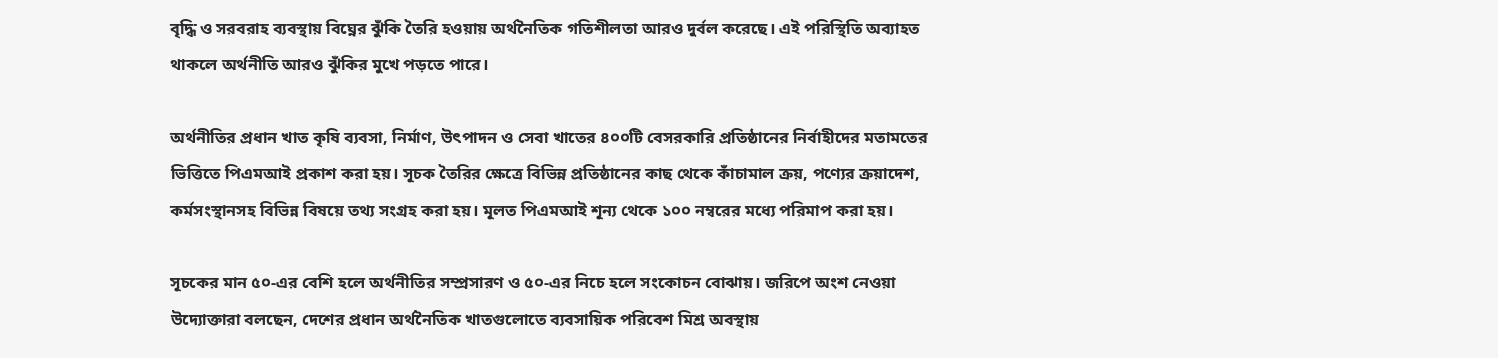বৃদ্ধি ও সরবরাহ ব্যবস্থায় বিঘ্নের ঝুঁকি তৈরি হওয়ায় অর্থনৈতিক গতিশীলতা আরও দুর্বল করেছে। এই পরিস্থিতি অব্যাহত থাকলে অর্থনীতি আরও ঝুঁকির মুখে পড়তে পারে।

অর্থনীতির প্রধান খাত কৃষি ব্যবসা, নির্মাণ, উৎপাদন ও সেবা খাতের ৪০০টি বেসরকারি প্রতিষ্ঠানের নির্বাহীদের মতামতের ভিত্তিতে পিএমআই প্রকাশ করা হয়। সূচক তৈরির ক্ষেত্রে বিভিন্ন প্রতিষ্ঠানের কাছ থেকে কাঁচামাল ক্রয়, পণ্যের ক্রয়াদেশ, কর্মসংস্থানসহ বিভিন্ন বিষয়ে তথ্য সংগ্রহ করা হয়। মূলত পিএমআই শূন্য থেকে ১০০ নম্বরের মধ্যে পরিমাপ করা হয়।

সূচকের মান ৫০-এর বেশি হলে অর্থনীতির সম্প্রসারণ ও ৫০-এর নিচে হলে সংকোচন বোঝায়। জরিপে অংশ নেওয়া উদ্যোক্তারা বলছেন, দেশের প্রধান অর্থনৈতিক খাতগুলোতে ব্যবসায়িক পরিবেশ মিশ্র অবস্থায়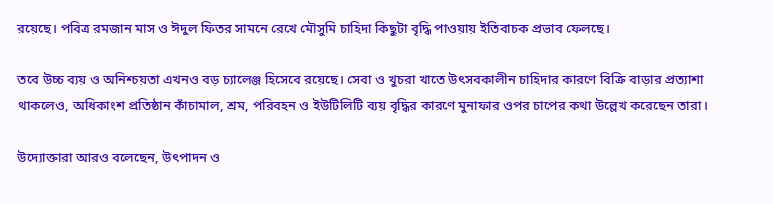রয়েছে। পবিত্র রমজান মাস ও ঈদুল ফিতর সামনে রেখে মৌসুমি চাহিদা কিছুটা বৃদ্ধি পাওয়ায় ইতিবাচক প্রভাব ফেলছে।

তবে উচ্চ ব্যয় ও অনিশ্চয়তা এখনও বড় চ্যালেঞ্জ হিসেবে রয়েছে। সেবা ও খুচরা খাতে উৎসবকালীন চাহিদার কারণে বিক্রি বাড়ার প্রত্যাশা থাকলেও, অধিকাংশ প্রতিষ্ঠান কাঁচামাল, শ্রম, পরিবহন ও ইউটিলিটি ব্যয় বৃদ্ধির কারণে মুনাফার ওপর চাপের কথা উল্লেখ করেছেন তারা।

উদ্যোক্তারা আরও বলেছেন, উৎপাদন ও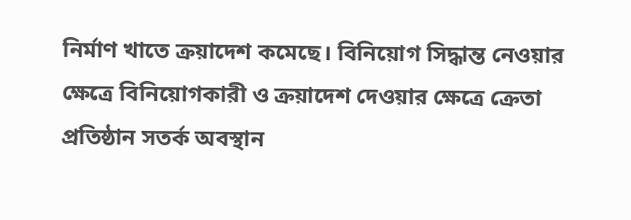নির্মাণ খাতে ক্রয়াদেশ কমেছে। বিনিয়োগ সিদ্ধান্ত নেওয়ার ক্ষেত্রে বিনিয়োগকারী ও ক্রয়াদেশ দেওয়ার ক্ষেত্রে ক্রেতা প্রতিষ্ঠান সতর্ক অবস্থান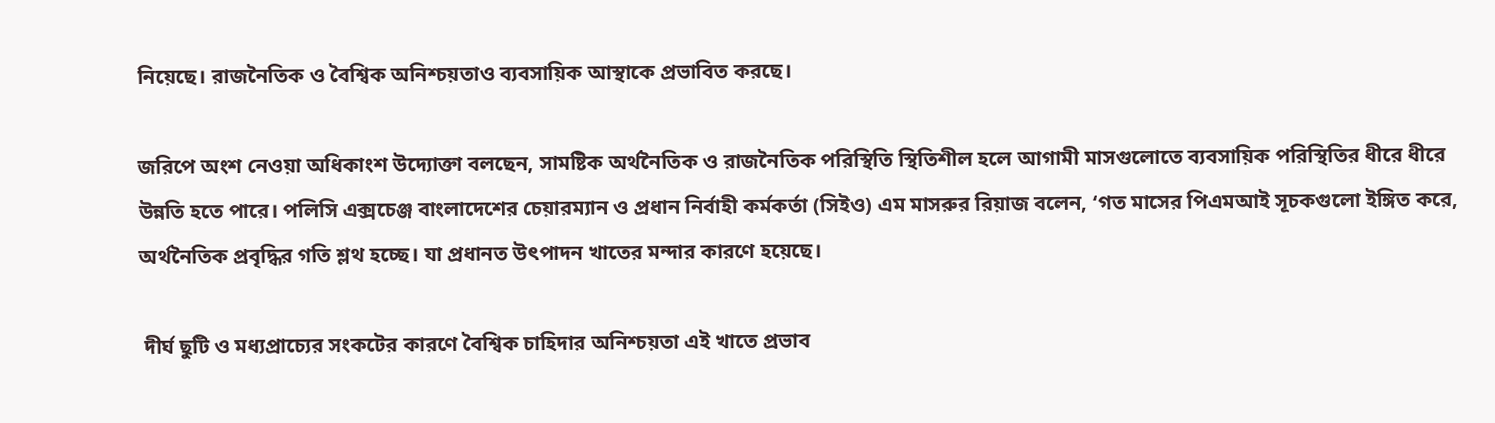নিয়েছে। রাজনৈতিক ও বৈশ্বিক অনিশ্চয়তাও ব্যবসায়িক আস্থাকে প্রভাবিত করছে।

জরিপে অংশ নেওয়া অধিকাংশ উদ্যোক্তা বলছেন, সামষ্টিক অর্থনৈতিক ও রাজনৈতিক পরিস্থিতি স্থিতিশীল হলে আগামী মাসগুলোতে ব্যবসায়িক পরিস্থিতির ধীরে ধীরে উন্নতি হতে পারে। পলিসি এক্সচেঞ্জ বাংলাদেশের চেয়ারম্যান ও প্রধান নির্বাহী কর্মকর্তা (সিইও) এম মাসরুর রিয়াজ বলেন, ‘গত মাসের পিএমআই সূচকগুলো ইঙ্গিত করে, অর্থনৈতিক প্রবৃদ্ধির গতি শ্লথ হচ্ছে। যা প্রধানত উৎপাদন খাতের মন্দার কারণে হয়েছে।

 দীর্ঘ ছুটি ও মধ্যপ্রাচ্যের সংকটের কারণে বৈশ্বিক চাহিদার অনিশ্চয়তা এই খাতে প্রভাব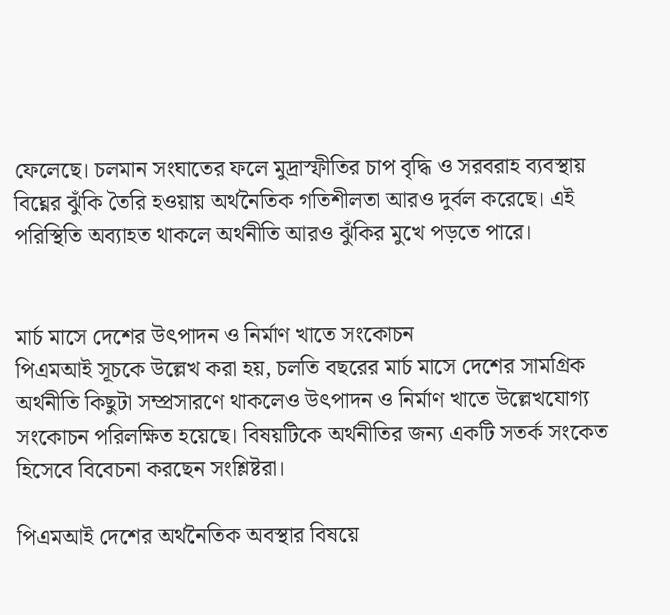ফেলেছে। চলমান সংঘাতের ফলে মুদ্রাস্ফীতির চাপ বৃদ্ধি ও সরবরাহ ব্যবস্থায় বিঘ্নের ঝুঁকি তৈরি হওয়ায় অর্থনৈতিক গতিশীলতা আরও দুর্বল করেছে। এই পরিস্থিতি অব্যাহত থাকলে অর্থনীতি আরও ঝুঁকির মুখে পড়তে পারে।


মার্চ মাসে দেশের উৎপাদন ও নির্মাণ খাতে সংকোচন
পিএমআই সূচকে উল্লেখ করা হয়, চলতি বছরের মার্চ মাসে দেশের সামগ্রিক অর্থনীতি কিছুটা সম্প্রসারণে থাকলেও উৎপাদন ও নির্মাণ খাতে উল্লেখযোগ্য সংকোচন পরিলক্ষিত হয়েছে। বিষয়টিকে অর্থনীতির জন্য একটি সতর্ক সংকেত হিসেবে বিবেচনা করছেন সংশ্লিষ্টরা।

পিএমআই দেশের অর্থনৈতিক অবস্থার বিষয়ে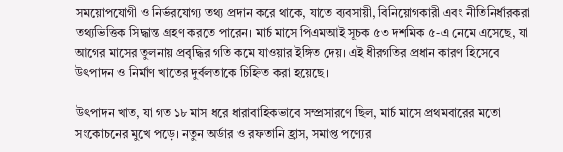সময়োপযোগী ও নির্ভরযোগ্য তথ্য প্রদান করে থাকে, যাতে ব্যবসায়ী, বিনিয়োগকারী এবং নীতিনির্ধারকরা তথ্যভিত্তিক সিদ্ধান্ত গ্রহণ করতে পারেন। মার্চ মাসে পিএমআই সূচক ৫৩ দশমিক ৫-এ নেমে এসেছে, যা আগের মাসের তুলনায় প্রবৃদ্ধির গতি কমে যাওয়ার ইঙ্গিত দেয়। এই ধীরগতির প্রধান কারণ হিসেবে উৎপাদন ও নির্মাণ খাতের দুর্বলতাকে চিহ্নিত করা হয়েছে।

উৎপাদন খাত, যা গত ১৮ মাস ধরে ধারাবাহিকভাবে সম্প্রসারণে ছিল, মার্চ মাসে প্রথমবারের মতো সংকোচনের মুখে পড়ে। নতুন অর্ডার ও রফতানি হ্রাস, সমাপ্ত পণ্যের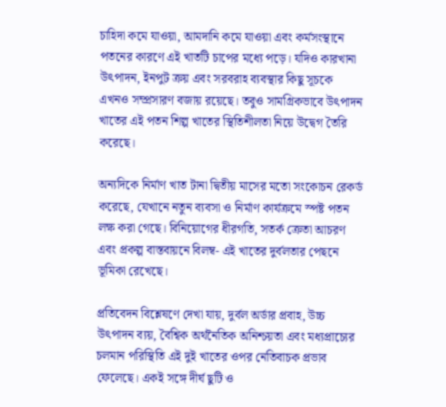চাহিদা কমে যাওয়া, আমদানি কমে যাওয়া এবং কর্মসংস্থানে পতনের কারণে এই খাতটি চাপের মধ্যে পড়ে। যদিও কারখানা উৎপাদন, ইনপুট ক্রয় এবং সরবরাহ ব্যবস্থার কিছু সূচকে এখনও সম্প্রসারণ বজায় রয়েছে। তবুও সামগ্রিকভাবে উৎপাদন খাতের এই পতন শিল্প খাতের স্থিতিশীলতা নিয়ে উদ্বেগ তৈরি করেছে।

অন্যদিকে নির্মাণ খাত টানা দ্বিতীয় মাসের মতো সংকোচন রেকর্ড করেছে, যেখানে নতুন ব্যবসা ও নির্মাণ কার্যক্রমে স্পষ্ট পতন লক্ষ করা গেছে। বিনিয়োগের ধীরগতি, সতর্ক ক্রেতা আচরণ এবং প্রকল্প বাস্তবায়নে বিলম্ব- এই খাতের দুর্বলতার পেছনে ভূমিকা রেখেছে।

প্রতিবেদন বিশ্লেষণে দেখা যায়, দুর্বল অর্ডার প্রবাহ, উচ্চ উৎপাদন ব্যয়, বৈশ্বিক অর্থনৈতিক অনিশ্চয়তা এবং মধ্যপ্রাচ্যের চলমান পরিস্থিতি এই দুই খাতের ওপর নেতিবাচক প্রভাব ফেলেছে। একই সঙ্গে দীর্ঘ ছুটি ও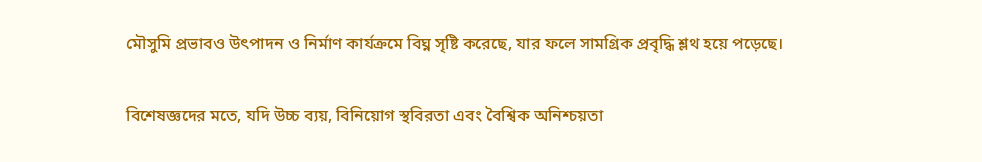মৌসুমি প্রভাবও উৎপাদন ও নির্মাণ কার্যক্রমে বিঘ্ন সৃষ্টি করেছে, যার ফলে সামগ্রিক প্রবৃদ্ধি শ্লথ হয়ে পড়েছে।

বিশেষজ্ঞদের মতে, যদি উচ্চ ব্যয়, বিনিয়োগ স্থবিরতা এবং বৈশ্বিক অনিশ্চয়তা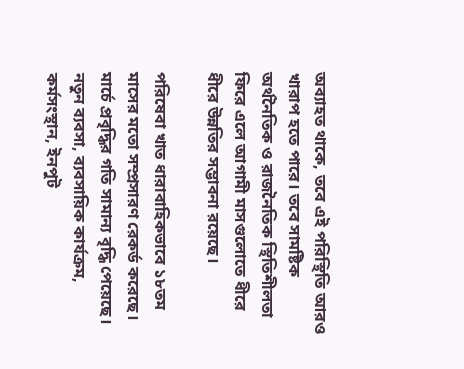অব্যাহত থাকে, তবে এই পরিস্থিতি আরও খারাপ হতে পারে। তবে সামষ্টিক অর্থনৈতিক ও রাজনৈতিক স্থিতিশীলতা ফিরে এলে আগামী মাসগুলোতে ধীরে ধীরে উন্নতির সম্ভাবনা রয়েছে।

পরিষেবা খাত ধারাবাহিকভাবে ১৮তম মাসের মতো সম্প্রসারণ রেকর্ড করেছে। মার্চে প্রবৃদ্ধির গতি সামান্য বৃদ্ধি পেয়েছে। নতুন ব্যবসা, ব্যবসায়িক কার্যক্রম, কর্মসংস্থান, ইনপুট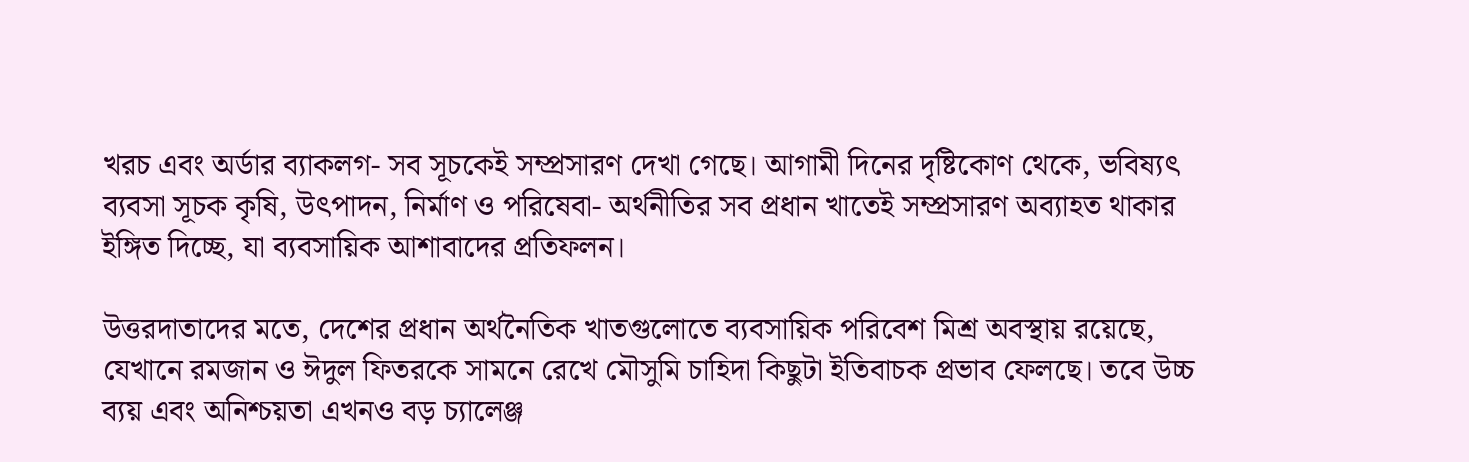খরচ এবং অর্ডার ব্যাকলগ- সব সূচকেই সম্প্রসারণ দেখা গেছে। আগামী দিনের দৃষ্টিকোণ থেকে, ভবিষ্যৎ ব্যবসা সূচক কৃষি, উৎপাদন, নির্মাণ ও পরিষেবা- অর্থনীতির সব প্রধান খাতেই সম্প্রসারণ অব্যাহত থাকার ইঙ্গিত দিচ্ছে, যা ব্যবসায়িক আশাবাদের প্রতিফলন।

উত্তরদাতাদের মতে, দেশের প্রধান অর্থনৈতিক খাতগুলোতে ব্যবসায়িক পরিবেশ মিশ্র অবস্থায় রয়েছে, যেখানে রমজান ও ঈদুল ফিতরকে সামনে রেখে মৌসুমি চাহিদা কিছুটা ইতিবাচক প্রভাব ফেলছে। তবে উচ্চ ব্যয় এবং অনিশ্চয়তা এখনও বড় চ্যালেঞ্জ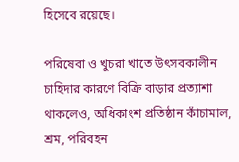হিসেবে রয়েছে।

পরিষেবা ও খুচরা খাতে উৎসবকালীন চাহিদার কারণে বিক্রি বাড়ার প্রত্যাশা থাকলেও, অধিকাংশ প্রতিষ্ঠান কাঁচামাল, শ্রম, পরিবহন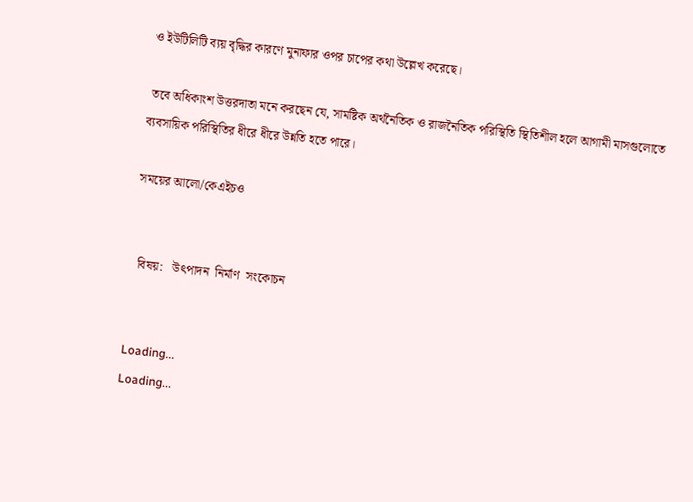ও ইউটিলিটি ব্যয় বৃদ্ধির কারণে মুনাফার ওপর চাপের কথা উল্লেখ করেছে।

 তবে অধিকাংশ উত্তরদাতা মনে করছেন যে, সামষ্টিক অর্থনৈতিক ও রাজনৈতিক পরিস্থিতি স্থিতিশীল হলে আগামী মাসগুলোতে ব্যবসায়িক পরিস্থিতির ধীরে ধীরে উন্নতি হতে পারে।

সময়ের আলো/কেএইচও


  বিষয়:   উৎপাদন  নির্মাণ  সংকোচন


Loading...
Loading...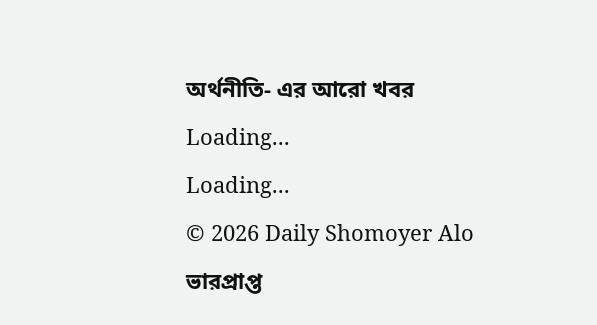অর্থনীতি- এর আরো খবর
Loading...
Loading...
© 2026 Daily Shomoyer Alo
ভারপ্রাপ্ত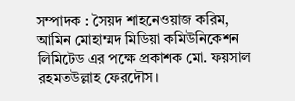সম্পাদক : সৈয়দ শাহনেওয়াজ করিম, আমিন মোহাম্মদ মিডিয়া কমিউনিকেশন লিমিটেড এর পক্ষে প্রকাশক মো. ফয়সাল রহমতউল্লাহ ফেরদৌস।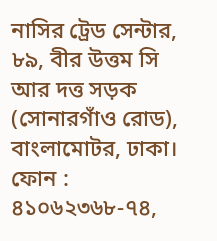নাসির ট্রেড সেন্টার, ৮৯, বীর উত্তম সি আর দত্ত সড়ক (সোনারগাঁও রোড), বাংলামোটর, ঢাকা।
ফোন : ৪১০৬২৩৬৮-৭৪,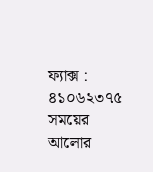ফ্যাক্স : ৪১০৬২৩৭৫
সময়ের আলোর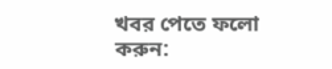খবর পেতে ফলো করুন: